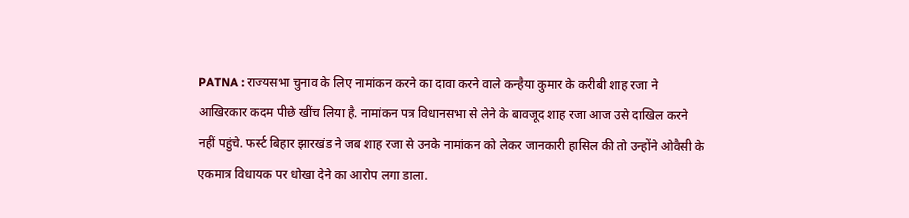PATNA : राज्यसभा चुनाव के लिए नामांकन करने का दावा करने वाले कन्हैया कुमार के करीबी शाह रजा ने आखिरकार कदम पीछे खींच लिया है. नामांकन पत्र विधानसभा से लेने के बावजूद शाह रजा आज उसे दाखिल करने नहीं पहुंचे. फर्स्ट बिहार झारखंड ने जब शाह रजा से उनके नामांकन को लेकर जानकारी हासिल की तो उन्होंने ओवैसी के एकमात्र विधायक पर धोखा देने का आरोप लगा डाला.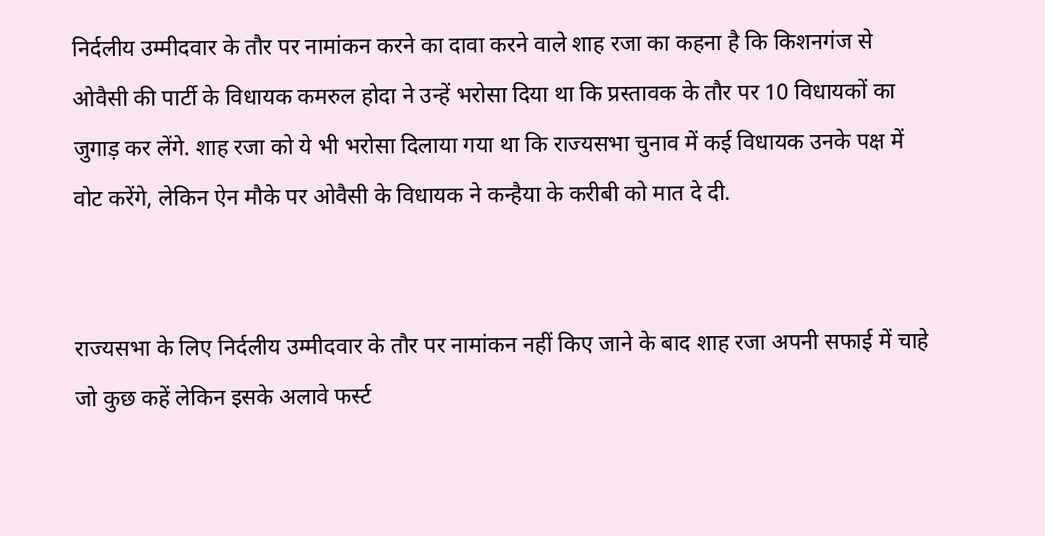निर्दलीय उम्मीदवार के तौर पर नामांकन करने का दावा करने वाले शाह रजा का कहना है कि किशनगंज से ओवैसी की पार्टी के विधायक कमरुल होदा ने उन्हें भरोसा दिया था कि प्रस्तावक के तौर पर 10 विधायकों का जुगाड़ कर लेंगे. शाह रजा को ये भी भरोसा दिलाया गया था कि राज्यसभा चुनाव में कई विधायक उनके पक्ष में वोट करेंगे, लेकिन ऐन मौके पर ओवैसी के विधायक ने कन्हैया के करीबी को मात दे दी.


राज्यसभा के लिए निर्दलीय उम्मीदवार के तौर पर नामांकन नहीं किए जाने के बाद शाह रजा अपनी सफाई में चाहे जो कुछ कहें लेकिन इसके अलावे फर्स्ट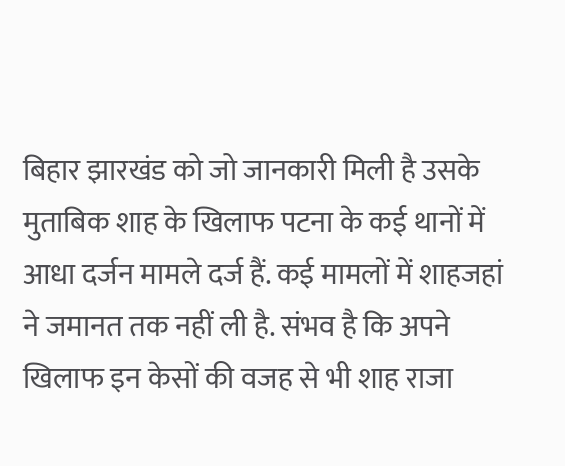बिहार झारखंड को जो जानकारी मिली है उसके मुताबिक शाह के खिलाफ पटना के कई थानों में आधा दर्जन मामले दर्ज हैं. कई मामलों में शाहजहां ने जमानत तक नहीं ली है. संभव है कि अपने खिलाफ इन केसों की वजह से भी शाह राजा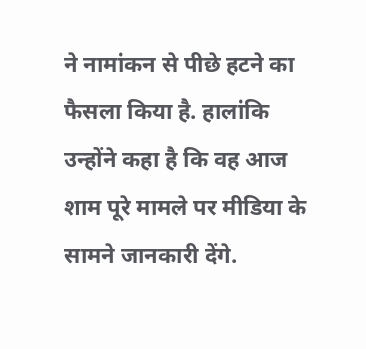ने नामांकन से पीछे हटने का फैसला किया है. हालांकि उन्होंने कहा है कि वह आज शाम पूरे मामले पर मीडिया के सामने जानकारी देंगे.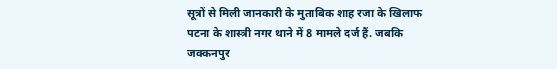सूत्रों से मिली जानकारी के मुताबिक शाह रजा के खिलाफ पटना के शास्त्री नगर थाने में 8 मामले दर्ज हैं. जबकि जक्कनपुर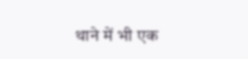थाने में भी एक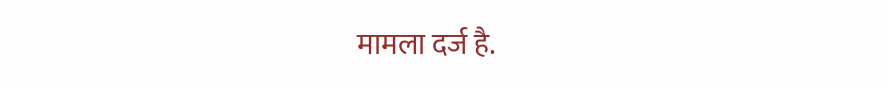मामला दर्ज है.